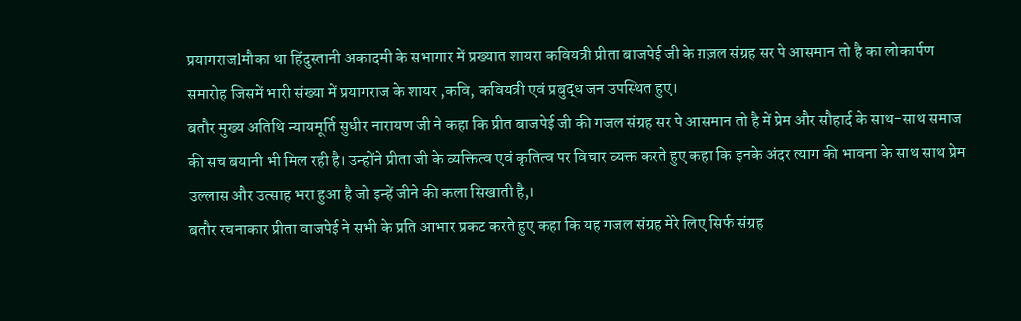प्रयागराजlमौका था हिंदुस्तानी अकादमी के सभागार में प्रख्यात शायरा कवियत्री प्रीता बाजपेई जी के ग़ज़ल संग्रह सर पे आसमान तो है का लोकार्पण समारोह जिसमें भारी संख्या में प्रयागराज के शायर ,कवि, कवियत्री एवं प्रबुद्ध जन उपस्थित हुए।
बतौर मुख्य अतिथि न्यायमूर्ति सुधीर नारायण जी ने कहा कि प्रीत बाजपेई जी की गजल संग्रह सर पे आसमान तो है में प्रेम और सौहार्द के साथ-साथ समाज की सच बयानी भी मिल रही है। उन्होंने प्रीता जी के व्यक्तित्व एवं कृतित्व पर विचार व्यक्त करते हुए कहा कि इनके अंदर त्याग की भावना के साथ साथ प्रेम उल्लास और उत्साह भरा हुआ है जो इन्हें जीने की कला सिखाती है,।
बतौर रचनाकार प्रीता वाजपेई ने सभी के प्रति आभार प्रकट करते हुए कहा कि यह गजल संग्रह मेरे लिए सिर्फ संग्रह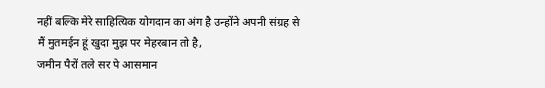नहीं बल्कि मेरे साहित्यिक योगदान का अंग है उन्होंने अपनी संग्रह से
मैं मुतमईन हूं खुदा मुझ पर मेहरबान तो है,
जमीन पैरों तले सर पे आसमान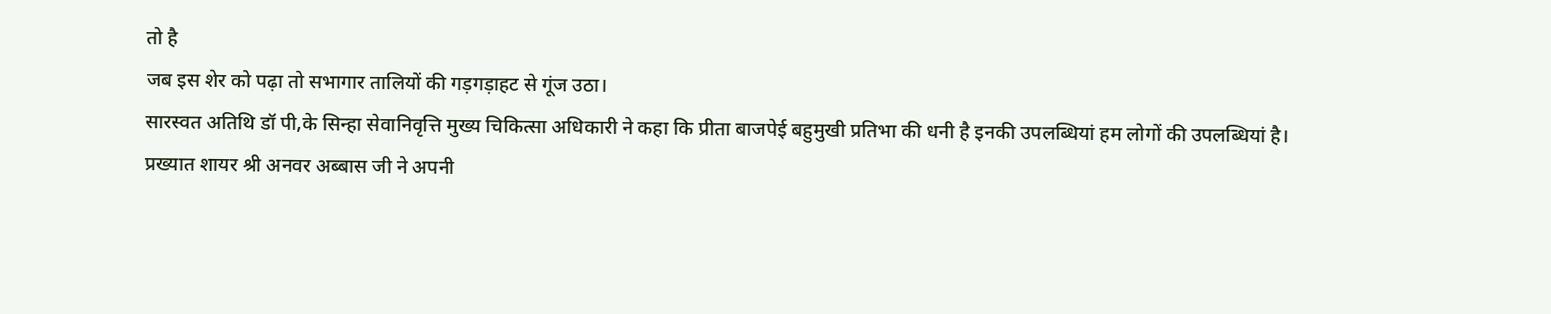तो है
जब इस शेर को पढ़ा तो सभागार तालियों की गड़गड़ाहट से गूंज उठा।
सारस्वत अतिथि डॉ पी,के सिन्हा सेवानिवृत्ति मुख्य चिकित्सा अधिकारी ने कहा कि प्रीता बाजपेई बहुमुखी प्रतिभा की धनी है इनकी उपलब्धियां हम लोगों की उपलब्धियां है।
प्रख्यात शायर श्री अनवर अब्बास जी ने अपनी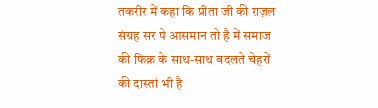तकरीर में कहा कि प्रीता जी की ग़ज़ल संग्रह सर पे आसमान तो है में समाज की फिक्र के साथ-साथ बदलते चेहरों की दास्तां भी है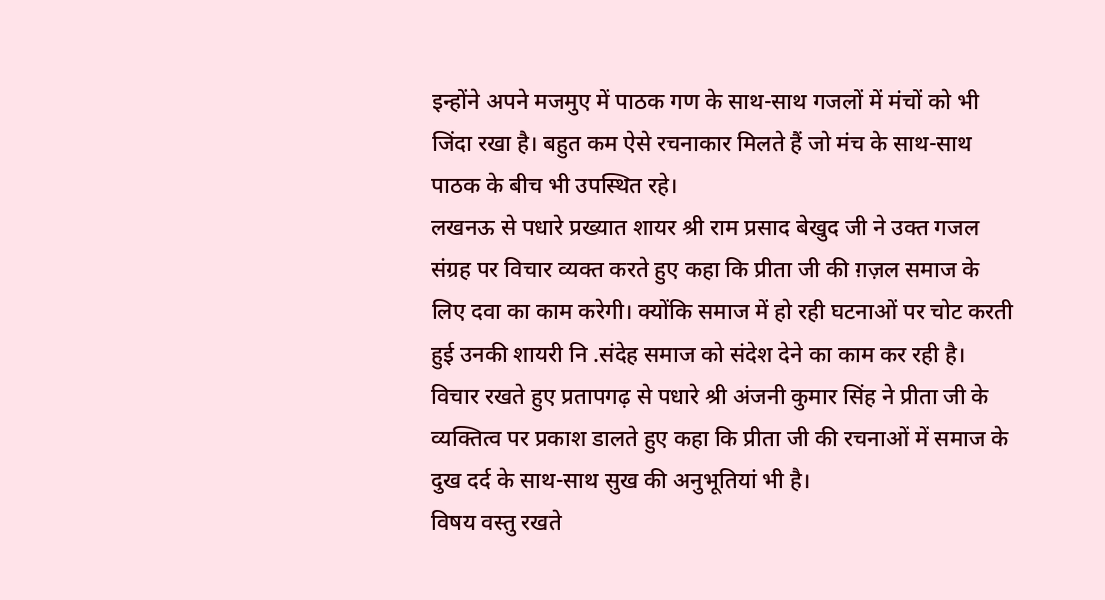इन्होंने अपने मजमुए में पाठक गण के साथ-साथ गजलों में मंचों को भी जिंदा रखा है। बहुत कम ऐसे रचनाकार मिलते हैं जो मंच के साथ-साथ पाठक के बीच भी उपस्थित रहे।
लखनऊ से पधारे प्रख्यात शायर श्री राम प्रसाद बेखुद जी ने उक्त गजल संग्रह पर विचार व्यक्त करते हुए कहा कि प्रीता जी की ग़ज़ल समाज के लिए दवा का काम करेगी। क्योंकि समाज में हो रही घटनाओं पर चोट करती हुई उनकी शायरी नि .संदेह समाज को संदेश देने का काम कर रही है।
विचार रखते हुए प्रतापगढ़ से पधारे श्री अंजनी कुमार सिंह ने प्रीता जी के व्यक्तित्व पर प्रकाश डालते हुए कहा कि प्रीता जी की रचनाओं में समाज के दुख दर्द के साथ-साथ सुख की अनुभूतियां भी है।
विषय वस्तु रखते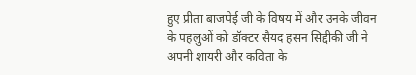हुए प्रीता बाजपेई जी के विषय में और उनके जीवन के पहलुओं को डॉक्टर सैयद हसन सिद्दीकी जी ने अपनी शायरी और कविता के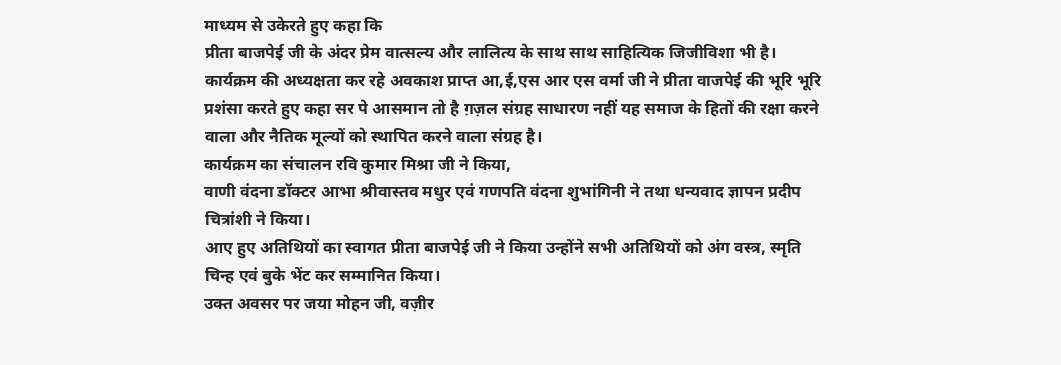माध्यम से उकेरते हुए कहा कि
प्रीता बाजपेई जी के अंदर प्रेम वात्सल्य और लालित्य के साथ साथ साहित्यिक जिजीविशा भी है।
कार्यक्रम की अध्यक्षता कर रहे अवकाश प्राप्त आ,ई,एस आर एस वर्मा जी ने प्रीता वाजपेई की भूरि भूरि प्रशंसा करते हुए कहा सर पे आसमान तो है ग़ज़ल संग्रह साधारण नहीं यह समाज के हितों की रक्षा करने वाला और नैतिक मूल्यों को स्थापित करने वाला संग्रह है।
कार्यक्रम का संचालन रवि कुमार मिश्रा जी ने किया,
वाणी वंदना डॉक्टर आभा श्रीवास्तव मधुर एवं गणपति वंदना शुभांगिनी ने तथा धन्यवाद ज्ञापन प्रदीप चित्रांशी ने किया।
आए हुए अतिथियों का स्वागत प्रीता बाजपेई जी ने किया उन्होंने सभी अतिथियों को अंग वस्त्र, स्मृति चिन्ह एवं बुके भेंट कर सम्मानित किया।
उक्त अवसर पर जया मोहन जी, वज़ीर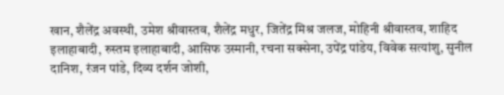खान, शैलेंद्र अवस्थी, उमेश श्रीवास्तव, शैलेंद्र मधुर, जितेंद्र मिश्र जलज, मोहिनी श्रीवास्तव, शाहिद इलाहाबादी, रुस्तम इलाहाबादी, आसिफ उस्मानी, रचना सक्सेना, उपेंद्र पांडेय, विवेक सत्यांशु, सुनील दानिश, रंजन पांडे, दिव्य दर्शन जोशी,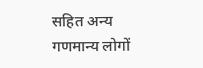सहित अन्य गणमान्य लोगों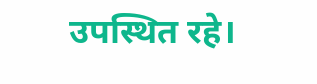उपस्थित रहे।